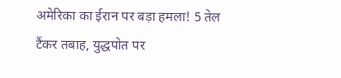अमेरिका का ईरान पर बड़ा हमला! 5 तेल टैंकर तबाह, युद्धपोत पर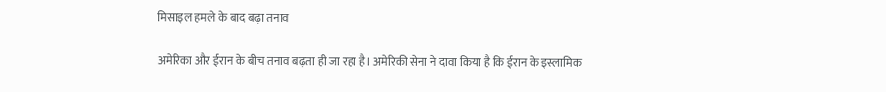मिसाइल हमले के बाद बढ़ा तनाव

अमेरिका और ईरान के बीच तनाव बढ़ता ही जा रहा है। अमेरिकी सेना ने दावा किया है कि ईरान के इस्लामिक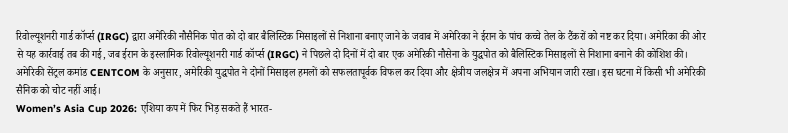रिवोल्यूशनरी गार्ड कॉर्प्स (IRGC) द्वारा अमेरिकी नौसैनिक पोत को दो बार बैलिस्टिक मिसाइलों से निशाना बनाए जाने के जवाब में अमेरिका ने ईरान के पांच कच्चे तेल के टैंकरों को नष्ट कर दिया। अमेरिका की ओर से यह कार्रवाई तब की गई, जब ईरान के इस्लामिक रिवोल्यूशनरी गार्ड कॉर्प्स (IRGC) ने पिछले दो दिनों में दो बार एक अमेरिकी नौसेना के युद्धपोत को बैलिस्टिक मिसाइलों से निशाना बनाने की कोशिश की। अमेरिकी सेंट्रल कमांड CENTCOM के अनुसार, अमेरिकी युद्धपोत ने दोनों मिसाइल हमलों को सफलतापूर्वक विफल कर दिया और क्षेत्रीय जलक्षेत्र में अपना अभियान जारी रखा। इस घटना में किसी भी अमेरिकी सैनिक को चोट नहीं आई।
Women’s Asia Cup 2026: एशिया कप में फिर भिड़ सकते हैं भारत-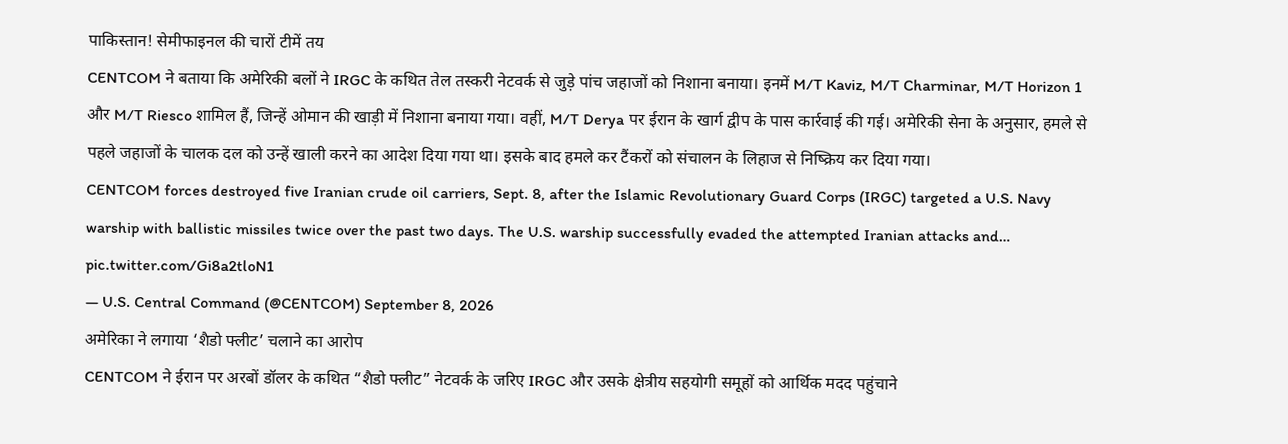पाकिस्तान! सेमीफाइनल की चारों टीमें तय
CENTCOM ने बताया कि अमेरिकी बलों ने IRGC के कथित तेल तस्करी नेटवर्क से जुड़े पांच जहाजों को निशाना बनाया। इनमें M/T Kaviz, M/T Charminar, M/T Horizon 1 और M/T Riesco शामिल हैं, जिन्हें ओमान की खाड़ी में निशाना बनाया गया। वहीं, M/T Derya पर ईरान के खार्ग द्वीप के पास कार्रवाई की गई। अमेरिकी सेना के अनुसार, हमले से पहले जहाजों के चालक दल को उन्हें खाली करने का आदेश दिया गया था। इसके बाद हमले कर टैंकरों को संचालन के लिहाज से निष्क्रिय कर दिया गया।
CENTCOM forces destroyed five Iranian crude oil carriers, Sept. 8, after the Islamic Revolutionary Guard Corps (IRGC) targeted a U.S. Navy warship with ballistic missiles twice over the past two days. The U.S. warship successfully evaded the attempted Iranian attacks and… pic.twitter.com/Gi8a2tloN1
— U.S. Central Command (@CENTCOM) September 8, 2026
अमेरिका ने लगाया ‘शैडो फ्लीट’ चलाने का आरोप
CENTCOM ने ईरान पर अरबों डॉलर के कथित “शैडो फ्लीट” नेटवर्क के जरिए IRGC और उसके क्षेत्रीय सहयोगी समूहों को आर्थिक मदद पहुंचाने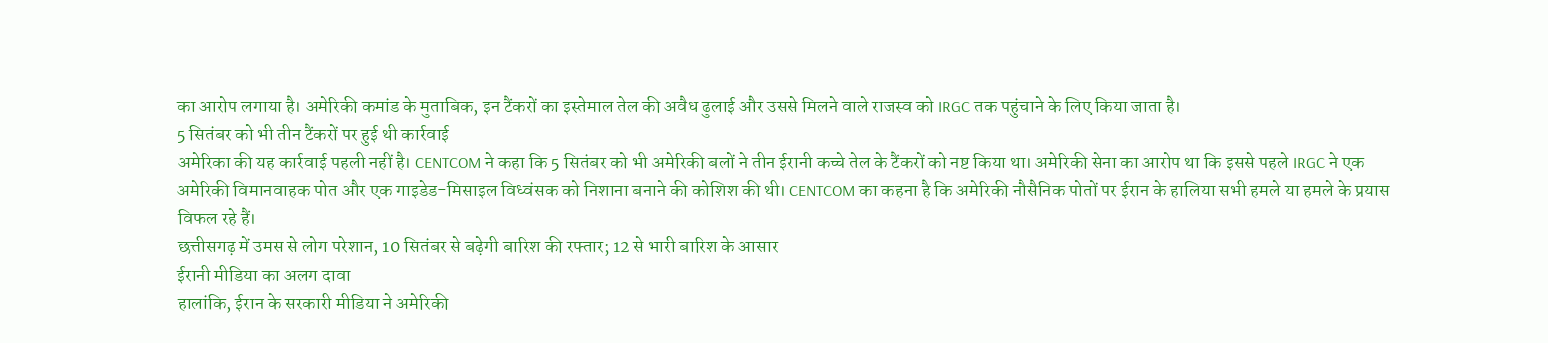का आरोप लगाया है। अमेरिकी कमांड के मुताबिक, इन टैंकरों का इस्तेमाल तेल की अवैध ढुलाई और उससे मिलने वाले राजस्व को IRGC तक पहुंचाने के लिए किया जाता है।
5 सितंबर को भी तीन टैंकरों पर हुई थी कार्रवाई
अमेरिका की यह कार्रवाई पहली नहीं है। CENTCOM ने कहा कि 5 सितंबर को भी अमेरिकी बलों ने तीन ईरानी कच्चे तेल के टैंकरों को नष्ट किया था। अमेरिकी सेना का आरोप था कि इससे पहले IRGC ने एक अमेरिकी विमानवाहक पोत और एक गाइडेड-मिसाइल विध्वंसक को निशाना बनाने की कोशिश की थी। CENTCOM का कहना है कि अमेरिकी नौसैनिक पोतों पर ईरान के हालिया सभी हमले या हमले के प्रयास विफल रहे हैं।
छत्तीसगढ़ में उमस से लोग परेशान, 10 सितंबर से बढ़ेगी बारिश की रफ्तार; 12 से भारी बारिश के आसार
ईरानी मीडिया का अलग दावा
हालांकि, ईरान के सरकारी मीडिया ने अमेरिकी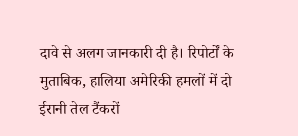दावे से अलग जानकारी दी है। रिपोर्टों के मुताबिक, हालिया अमेरिकी हमलों में दो ईरानी तेल टैंकरों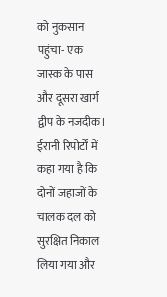को नुकसान पहुंचा- एक जास्क के पास और दूसरा खार्ग द्वीप के नजदीक। ईरानी रिपोर्टों में कहा गया है कि दोनों जहाजों के चालक दल को सुरक्षित निकाल लिया गया और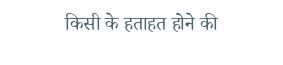किसी के हताहत होने की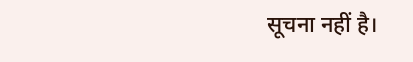सूचना नहीं है।